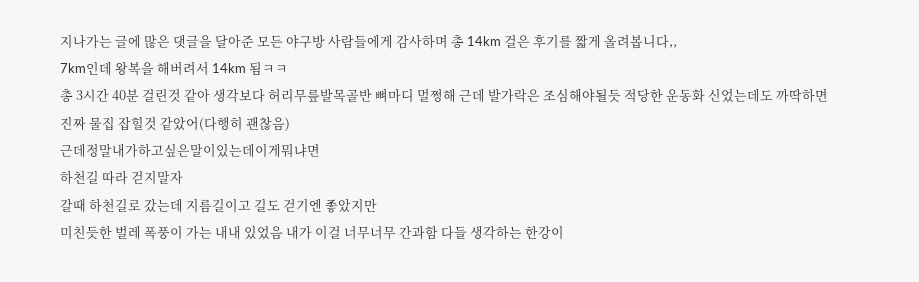지나가는 글에 많은 댓글을 달아준 모든 야구방 사람들에게 감사하며 총 14km 걸은 후기를 짧게 올려봅니다,,
7km인데 왕복을 해버려서 14km 됨ㅋㅋ
총 3시간 40분 걸린것 같아 생각보다 허리무릎발목골반 뼈마디 멀쩡해 근데 발가락은 조심해야될듯 적당한 운동화 신었는데도 까딱하면 진짜 물집 잡힐것 같았어(다행히 괜찮음)
근데정말내가하고싶은말이있는데이게뭐냐면
하천길 따라 걷지말자
갈때 하천길로 갔는데 지름길이고 길도 걷기엔 좋았지만
미친듯한 벌레 폭풍이 가는 내내 있었음 내가 이걸 너무너무 간과함 다들 생각하는 한강이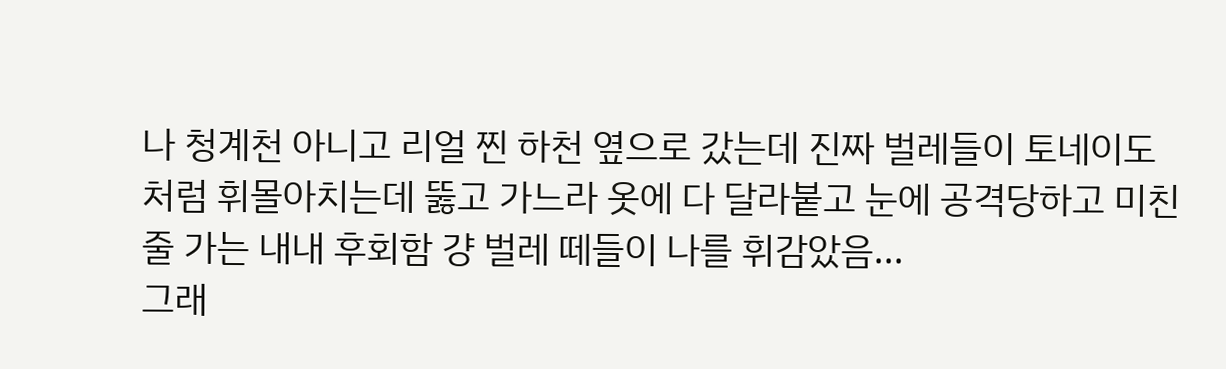나 청계천 아니고 리얼 찐 하천 옆으로 갔는데 진짜 벌레들이 토네이도처럼 휘몰아치는데 뚫고 가느라 옷에 다 달라붙고 눈에 공격당하고 미친줄 가는 내내 후회함 걍 벌레 떼들이 나를 휘감았음...
그래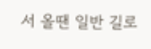서 올땐 일반 길로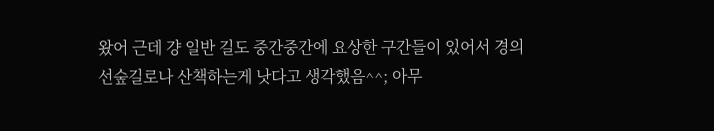왔어 근데 걍 일반 길도 중간중간에 요상한 구간들이 있어서 경의선숲길로나 산책하는게 낫다고 생각했음^^; 아무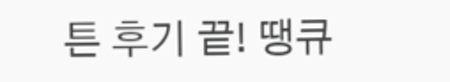튼 후기 끝! 땡큐